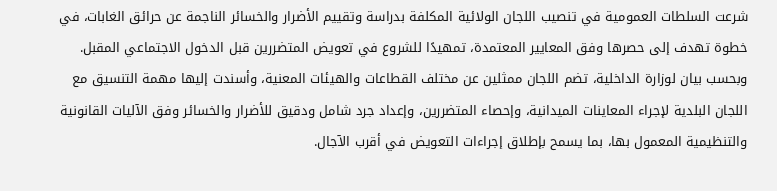شرعت السلطات العمومية في تنصيب اللجان الولائية المكلفة بدراسة وتقييم الأضرار والخسائر الناجمة عن حرائق الغابات، في خطوة تهدف إلى حصرها وفق المعايير المعتمدة، تمهيدًا للشروع في تعويض المتضررين قبل الدخول الاجتماعي المقبل.
وبحسب بيان لوزارة الداخلية، تضم اللجان ممثلين عن مختلف القطاعات والهيئات المعنية، وأسندت إليها مهمة التنسيق مع اللجان البلدية لإجراء المعاينات الميدانية، وإحصاء المتضررين، وإعداد جرد شامل ودقيق للأضرار والخسائر وفق الآليات القانونية والتنظيمية المعمول بها، بما يسمح بإطلاق إجراءات التعويض في أقرب الآجال.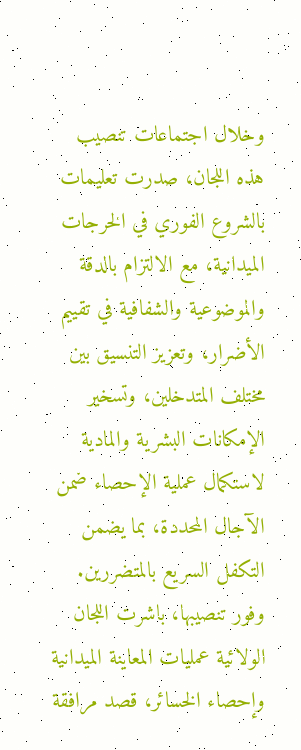وخلال اجتماعات تنصيب هذه اللجان، صدرت تعليمات بالشروع الفوري في الخرجات الميدانية، مع الالتزام بالدقة والموضوعية والشفافية في تقييم الأضرار، وتعزيز التنسيق بين مختلف المتدخلين، وتسخير الإمكانات البشرية والمادية لاستكمال عملية الإحصاء ضمن الآجال المحددة، بما يضمن التكفل السريع بالمتضررين.
وفور تنصيبها، باشرت اللجان الولائية عمليات المعاينة الميدانية وإحصاء الخسائر، قصد مرافقة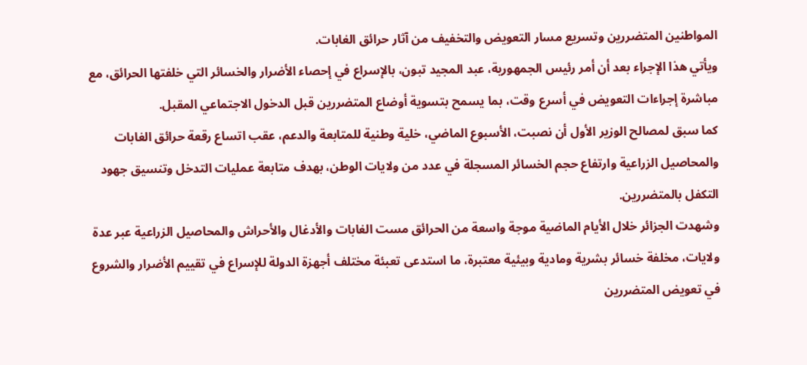المواطنين المتضررين وتسريع مسار التعويض والتخفيف من آثار حرائق الغابات.
ويأتي هذا الإجراء بعد أن أمر رئيس الجمهورية، عبد المجيد تبون، بالإسراع في إحصاء الأضرار والخسائر التي خلفتها الحرائق، مع مباشرة إجراءات التعويض في أسرع وقت، بما يسمح بتسوية أوضاع المتضررين قبل الدخول الاجتماعي المقبل.
كما سبق لمصالح الوزير الأول أن نصبت، الأسبوع الماضي، خلية وطنية للمتابعة والدعم، عقب اتساع رقعة حرائق الغابات والمحاصيل الزراعية وارتفاع حجم الخسائر المسجلة في عدد من ولايات الوطن، بهدف متابعة عمليات التدخل وتنسيق جهود التكفل بالمتضررين.
وشهدت الجزائر خلال الأيام الماضية موجة واسعة من الحرائق مست الغابات والأدغال والأحراش والمحاصيل الزراعية عبر عدة ولايات، مخلفة خسائر بشرية ومادية وبيئية معتبرة، ما استدعى تعبئة مختلف أجهزة الدولة للإسراع في تقييم الأضرار والشروع في تعويض المتضررين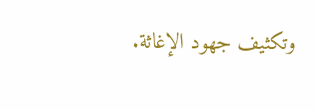وتكثيف جهود الإغاثة.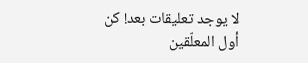لا يوجد تعليقات بعد! كن أول المعلّقين